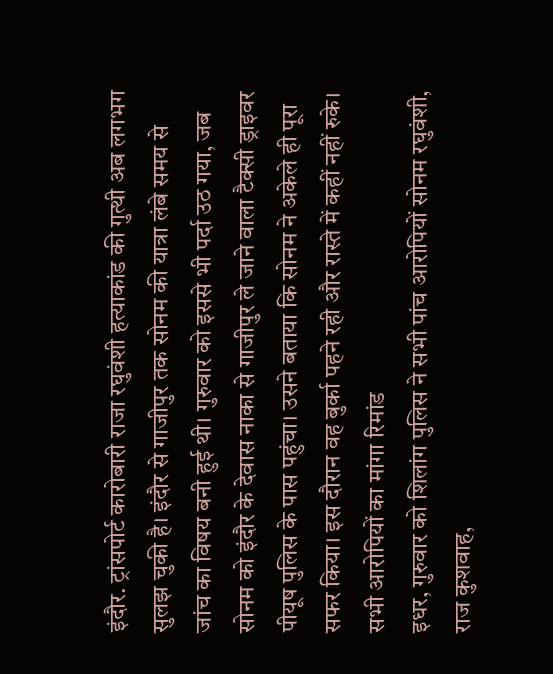इंदौर. ट्रांसपोर्ट कारोबारी राजा रघुवंशी हत्याकांड की गुत्थी अब लगभग सुलझ चुकी है। इंदौर से गाजीपुर तक सोनम की यात्रा लंबे समय से जांच का विषय बनी हुई थी। गुरुवार को इससे भी पर्दा उठ गया, जब सोनम को इंदौर के देवास नाका से गाजीपुर ले जाने वाला टैक्सी ड्राइवर पीयूष पुलिस के पास पहुंचा। उसने बताया कि सोनम ने अकेले ही पूरा सफर किया। इस दौरान वह बुर्का पहने रही और रास्ते में कहीं नहीं रुके।
सभी आरोपियों का मांगा रिमांड
इधर, गुरुवार को शिलांग पुलिस ने सभी पांच आरोपियों सोनम रघुवंशी, राज कुशवाह,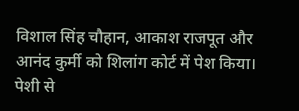विशाल सिंह चौहान, आकाश राजपूत और आनंद कुर्मी को शिलांग कोर्ट में पेश किया। पेशी से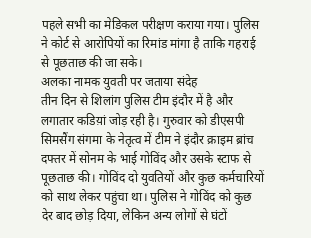पहले सभी का मेडिकल परीक्षण कराया गया। पुलिस ने कोर्ट से आरोपियों का रिमांड मांगा है ताकि गहराई से पूछताछ की जा सके।
अलका नामक युवती पर जताया संदेह
तीन दिन से शिलांग पुलिस टीम इंदौर में है और लगातार कडिय़ां जोड़ रही है। गुरुवार को डीएसपी सिमसैंग संगमा के नेतृत्व में टीम ने इंदौर क्राइम ब्रांच दफ्तर में सोनम के भाई गोविंद और उसके स्टाफ से पूछताछ की। गोविंद दो युवतियों और कुछ कर्मचारियों को साथ लेकर पहुंचा था। पुलिस ने गोविंद को कुछ देर बाद छोड़ दिया, लेकिन अन्य लोगों से घंटों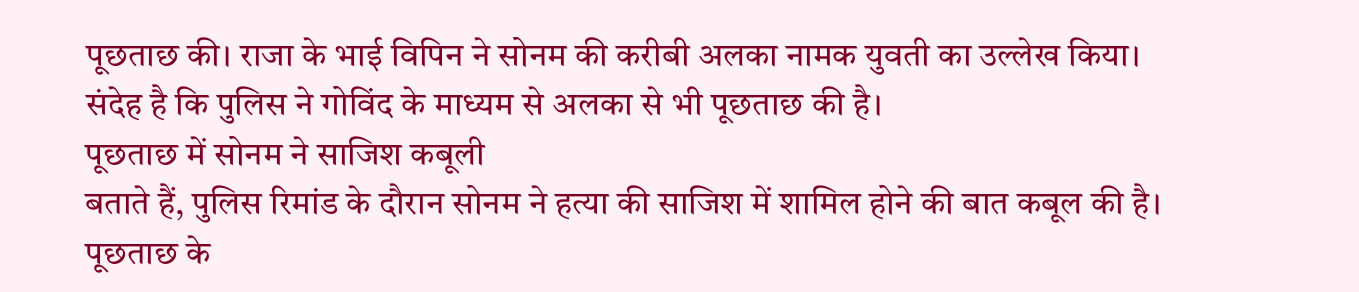पूछताछ की। राजा के भाई विपिन ने सोनम की करीबी अलका नामक युवती का उल्लेख किया। संदेह है कि पुलिस ने गोविंद के माध्यम से अलका से भी पूछताछ की है।
पूछताछ में सोनम ने साजिश कबूली
बताते हैं, पुलिस रिमांड के दौरान सोनम ने हत्या की साजिश में शामिल होने की बात कबूल की है। पूछताछ के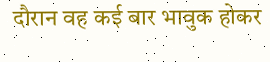दौरान वह कई बार भावुक होकर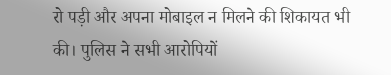रो पड़ी और अपना मोबाइल न मिलने की शिकायत भी की। पुलिस ने सभी आरोपियों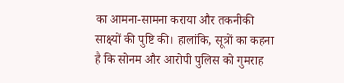का आमना-सामना कराया और तकनीकी साक्ष्यों की पुष्टि की। हालांकि, सूत्रों का कहना है कि सोनम और आरोपी पुलिस को गुमराह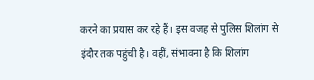करने का प्रयास कर रहे हैं। इस वजह से पुलिस शिलांग से इंदौर तक पहुंची है। वहीं, संभावना है कि शिलांग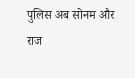पुलिस अब सोनम और राज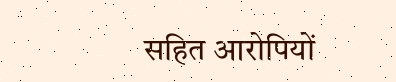सहित आरोपियों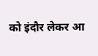को इंदौर लेकर आ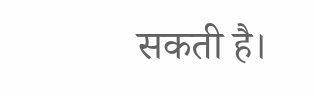सकती है।